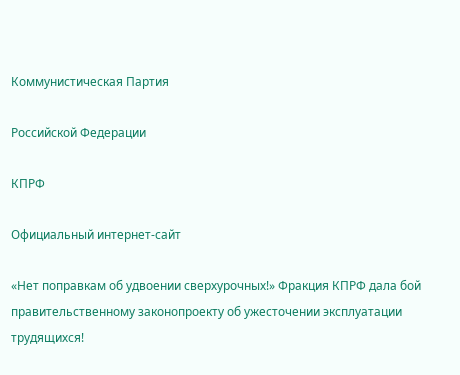Коммунистическая Партия

Российской Федерации

КПРФ

Официальный интернет-сайт

«Нет поправкам об удвоении сверхурочных!» Фракция КПРФ дала бой правительственному законопроекту об ужесточении эксплуатации трудящихся!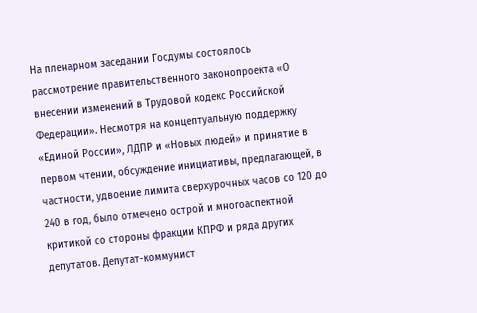На пленарном заседании Госдумы состоялось рассмотрение правительственного законопроекта «О внесении изменений в Трудовой кодекс Российской Федерации». Несмотря на концептуальную поддержку «Единой России», ЛДПР и «Новых людей» и принятие в первом чтении, обсуждение инициативы, предлагающей, в частности, удвоение лимита сверхурочных часов со 120 до 240 в год, было отмечено острой и многоаспектной критикой со стороны фракции КПРФ и ряда других депутатов. Депутат-коммунист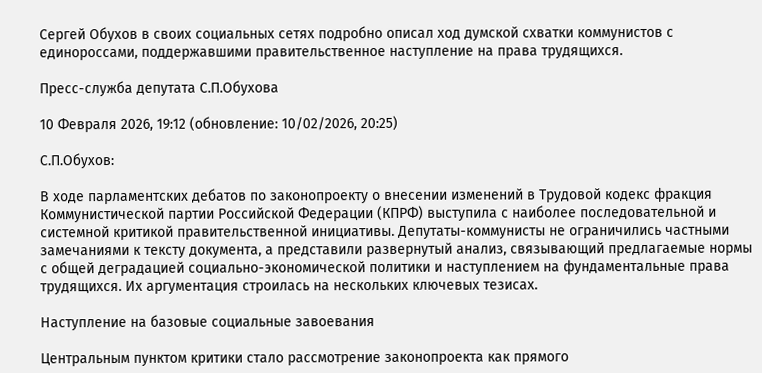Сергей Обухов в своих социальных сетях подробно описал ход думской схватки коммунистов с единороссами, поддержавшими правительственное наступление на права трудящихся.

Пресс-служба депутата С.П.Обухова

10 Февраля 2026, 19:12 (обновление: 10/02/2026, 20:25)

С.П.Обухов:

В ходе парламентских дебатов по законопроекту о внесении изменений в Трудовой кодекс фракция Коммунистической партии Российской Федерации (КПРФ) выступила с наиболее последовательной и системной критикой правительственной инициативы. Депутаты-коммунисты не ограничились частными замечаниями к тексту документа, а представили развернутый анализ, связывающий предлагаемые нормы с общей деградацией социально-экономической политики и наступлением на фундаментальные права трудящихся. Их аргументация строилась на нескольких ключевых тезисах.

Наступление на базовые социальные завоевания

Центральным пунктом критики стало рассмотрение законопроекта как прямого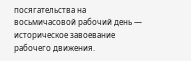посягательства на восьмичасовой рабочий день — историческое завоевание рабочего движения.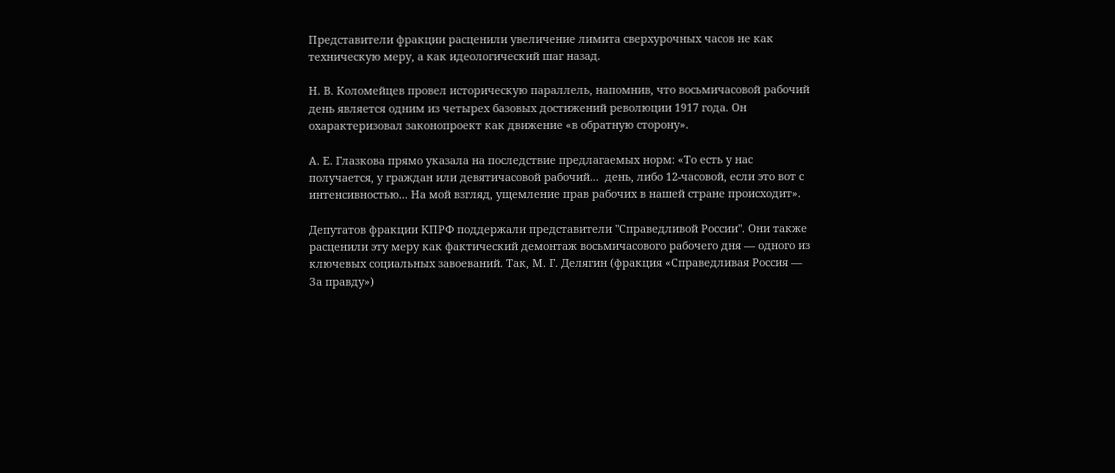Представители фракции расценили увеличение лимита сверхурочных часов не как техническую меру, а как идеологический шаг назад.

Н. В. Коломейцев провел историческую параллель, напомнив, что восьмичасовой рабочий день является одним из четырех базовых достижений революции 1917 года. Он охарактеризовал законопроект как движение «в обратную сторону».

А. Е. Глазкова прямо указала на последствие предлагаемых норм: «То есть у нас получается, у граждан или девятичасовой рабочий...  день, либо 12-часовой, если это вот с интенсивностью... На мой взгляд, ущемление прав рабочих в нашей стране происходит».

Депутатов фракции КПРФ поддержали представители "Справедливой России". Они также расценили эту меру как фактический демонтаж восьмичасового рабочего дня — одного из ключевых социальных завоеваний. Так, М. Г. Делягин (фракция «Справедливая Россия — За правду»)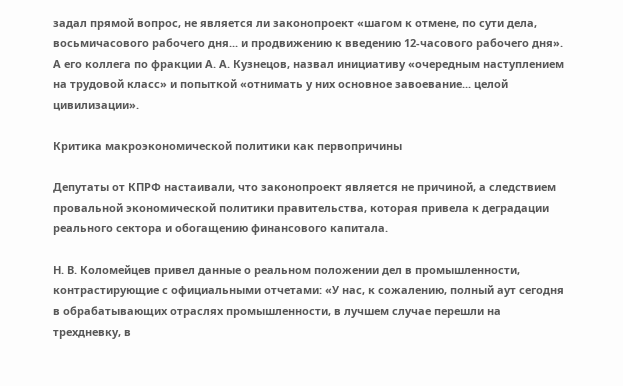задал прямой вопрос, не является ли законопроект «шагом к отмене, по сути дела, восьмичасового рабочего дня... и продвижению к введению 12-часового рабочего дня». А его коллега по фракции А. А. Кузнецов, назвал инициативу «очередным наступлением на трудовой класс» и попыткой «отнимать у них основное завоевание... целой цивилизации».

Критика макроэкономической политики как первопричины

Депутаты от КПРФ настаивали, что законопроект является не причиной, а следствием провальной экономической политики правительства, которая привела к деградации реального сектора и обогащению финансового капитала.

Н. В. Коломейцев привел данные о реальном положении дел в промышленности, контрастирующие с официальными отчетами: «У нас, к сожалению, полный аут сегодня в обрабатывающих отраслях промышленности, в лучшем случае перешли на трехдневку, в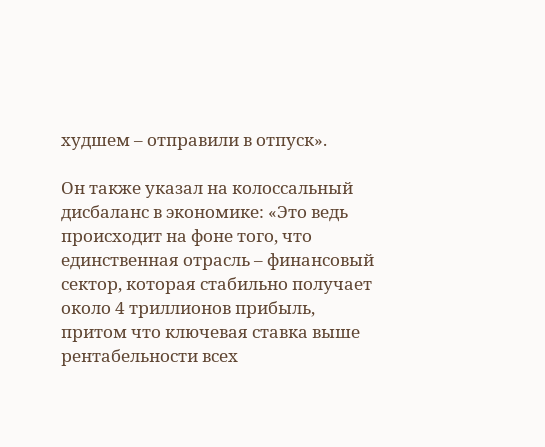худшем – отправили в отпуск».

Он также указал на колоссальный дисбаланс в экономике: «Это ведь происходит на фоне того, что единственная отрасль – финансовый сектор, которая стабильно получает около 4 триллионов прибыль, притом что ключевая ставка выше рентабельности всех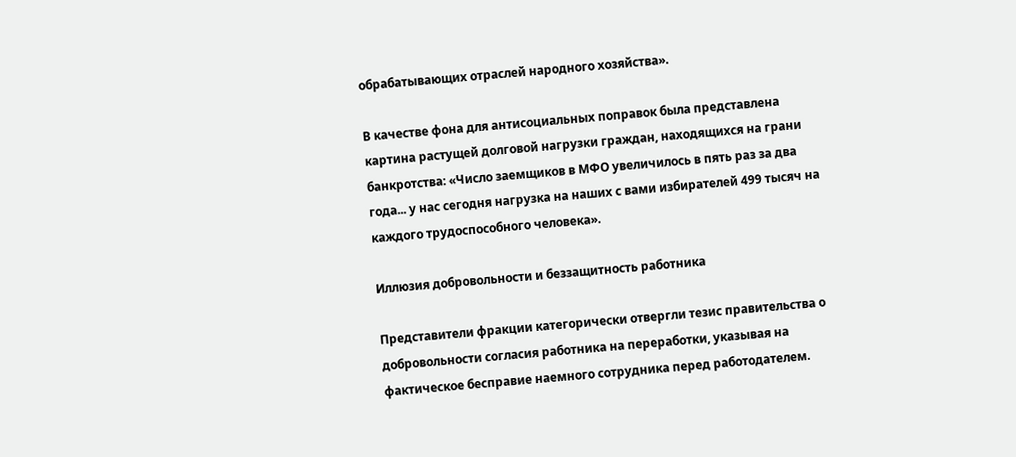обрабатывающих отраслей народного хозяйства».

В качестве фона для антисоциальных поправок была представлена картина растущей долговой нагрузки граждан, находящихся на грани банкротства: «Число заемщиков в МФО увеличилось в пять раз за два года... у нас сегодня нагрузка на наших с вами избирателей 499 тысяч на каждого трудоспособного человека».

Иллюзия добровольности и беззащитность работника

Представители фракции категорически отвергли тезис правительства о добровольности согласия работника на переработки, указывая на фактическое бесправие наемного сотрудника перед работодателем.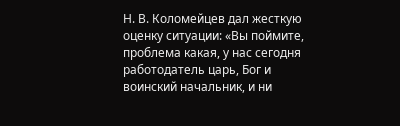Н. В. Коломейцев дал жесткую оценку ситуации: «Вы поймите, проблема какая, у нас сегодня работодатель царь, Бог и воинский начальник, и ни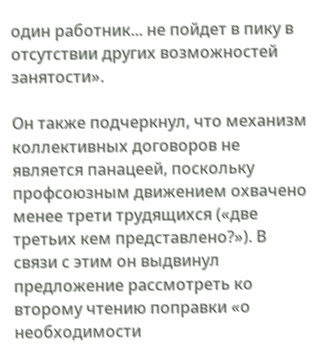один работник... не пойдет в пику в отсутствии других возможностей занятости».

Он также подчеркнул, что механизм коллективных договоров не является панацеей, поскольку профсоюзным движением охвачено менее трети трудящихся («две третьих кем представлено?»). В связи с этим он выдвинул предложение рассмотреть ко второму чтению поправки «о необходимости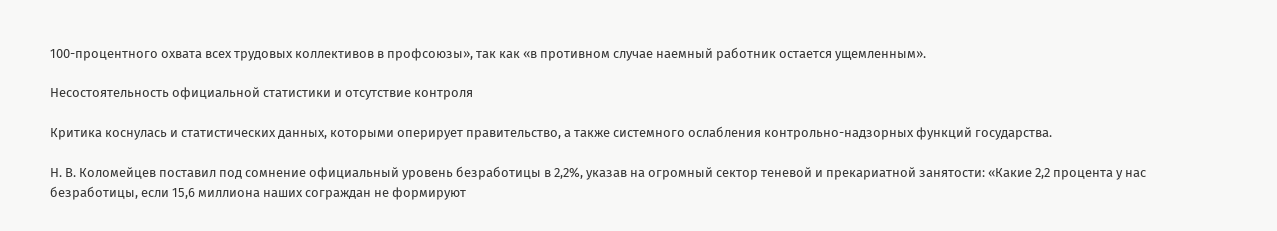100-процентного охвата всех трудовых коллективов в профсоюзы», так как «в противном случае наемный работник остается ущемленным».

Несостоятельность официальной статистики и отсутствие контроля

Критика коснулась и статистических данных, которыми оперирует правительство, а также системного ослабления контрольно-надзорных функций государства.

Н. В. Коломейцев поставил под сомнение официальный уровень безработицы в 2,2%, указав на огромный сектор теневой и прекариатной занятости: «Какие 2,2 процента у нас безработицы, если 15,6 миллиона наших сограждан не формируют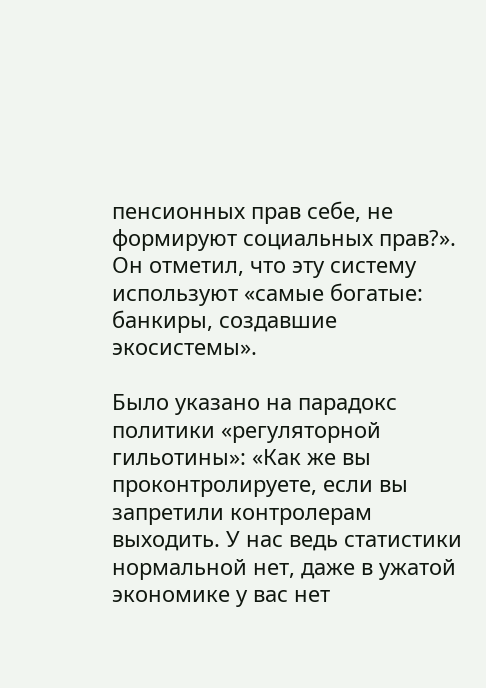пенсионных прав себе, не формируют социальных прав?». Он отметил, что эту систему используют «самые богатые: банкиры, создавшие экосистемы».

Было указано на парадокс политики «регуляторной гильотины»: «Как же вы проконтролируете, если вы запретили контролерам выходить. У нас ведь статистики нормальной нет, даже в ужатой экономике у вас нет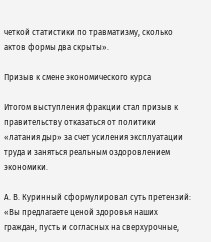четкой статистики по травматизму, сколько актов формы два скрыты».

Призыв к смене экономического курса

Итогом выступления фракции стал призыв к правительству отказаться от политики «латания дыр» за счет усиления эксплуатации труда и заняться реальным оздоровлением экономики.

А. В. Куринный сформулировал суть претензий: «Вы предлагаете ценой здоровья наших граждан, пусть и согласных на сверхурочные,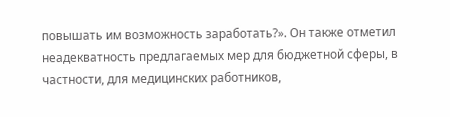повышать им возможность заработать?». Он также отметил неадекватность предлагаемых мер для бюджетной сферы, в частности, для медицинских работников,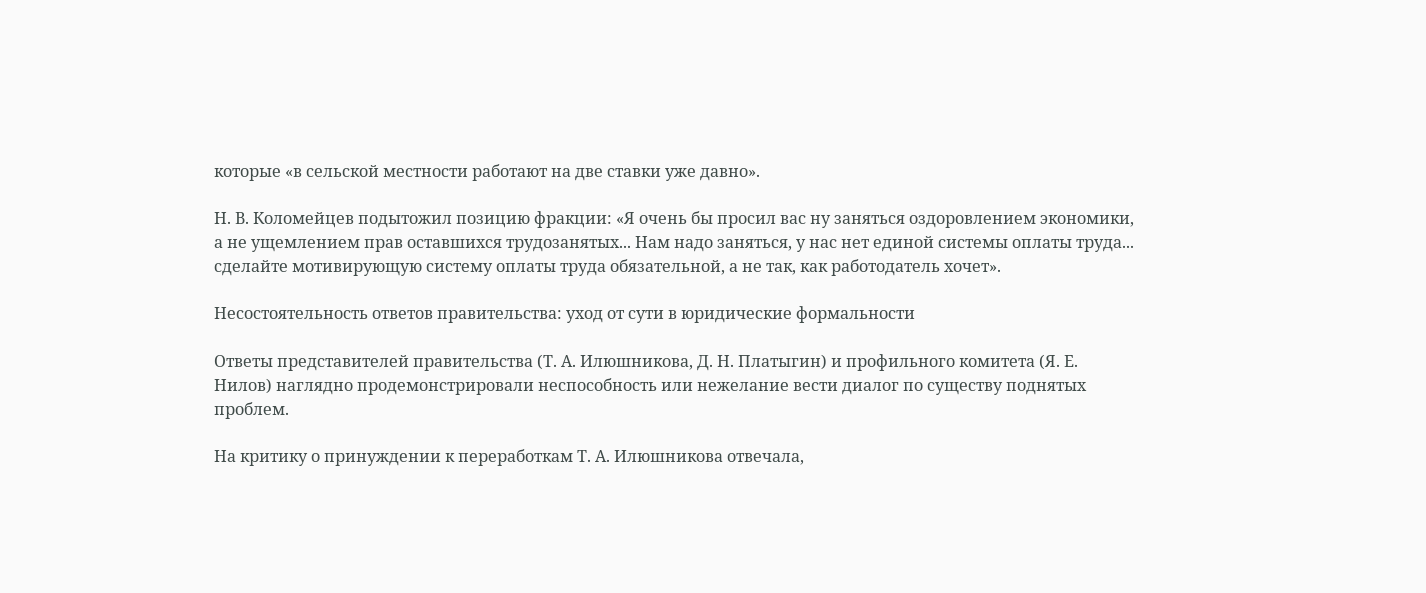которые «в сельской местности работают на две ставки уже давно».

Н. В. Коломейцев подытожил позицию фракции: «Я очень бы просил вас ну заняться оздоровлением экономики, а не ущемлением прав оставшихся трудозанятых... Нам надо заняться, у нас нет единой системы оплаты труда... сделайте мотивирующую систему оплаты труда обязательной, а не так, как работодатель хочет».

Несостоятельность ответов правительства: уход от сути в юридические формальности

Ответы представителей правительства (Т. А. Илюшникова, Д. Н. Платыгин) и профильного комитета (Я. Е. Нилов) наглядно продемонстрировали неспособность или нежелание вести диалог по существу поднятых проблем.

На критику о принуждении к переработкам Т. А. Илюшникова отвечала,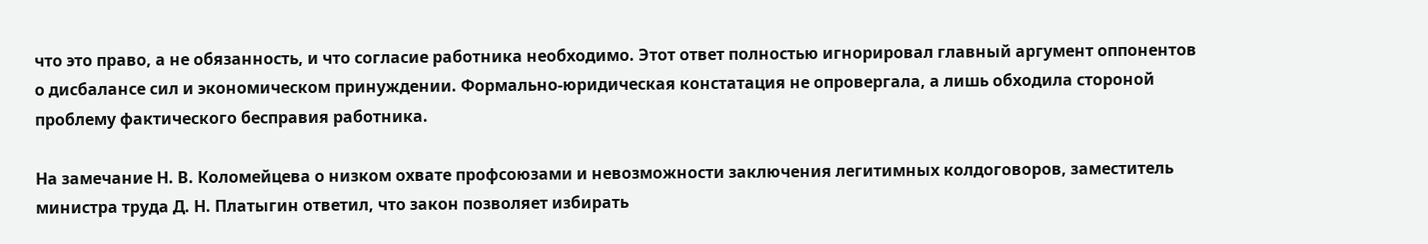что это право, а не обязанность, и что согласие работника необходимо. Этот ответ полностью игнорировал главный аргумент оппонентов о дисбалансе сил и экономическом принуждении. Формально-юридическая констатация не опровергала, а лишь обходила стороной проблему фактического бесправия работника.

На замечание Н. В. Коломейцева о низком охвате профсоюзами и невозможности заключения легитимных колдоговоров, заместитель министра труда Д. Н. Платыгин ответил, что закон позволяет избирать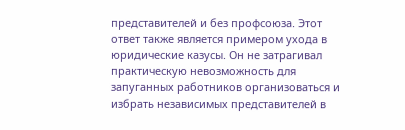представителей и без профсоюза. Этот ответ также является примером ухода в юридические казусы. Он не затрагивал практическую невозможность для запуганных работников организоваться и избрать независимых представителей в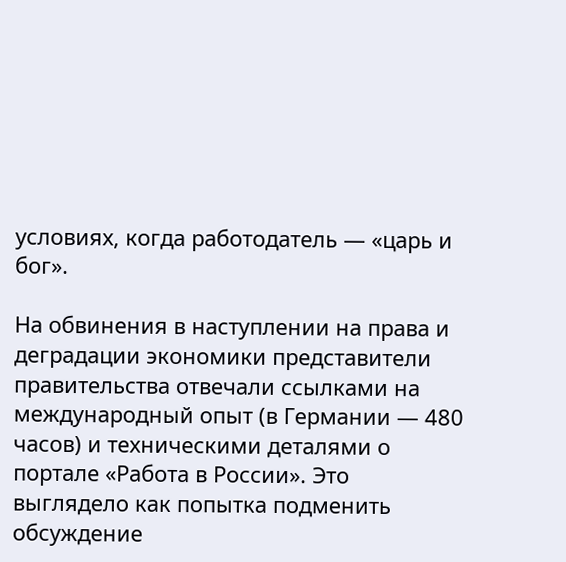условиях, когда работодатель — «царь и бог».

На обвинения в наступлении на права и деградации экономики представители правительства отвечали ссылками на международный опыт (в Германии — 480 часов) и техническими деталями о портале «Работа в России». Это выглядело как попытка подменить обсуждение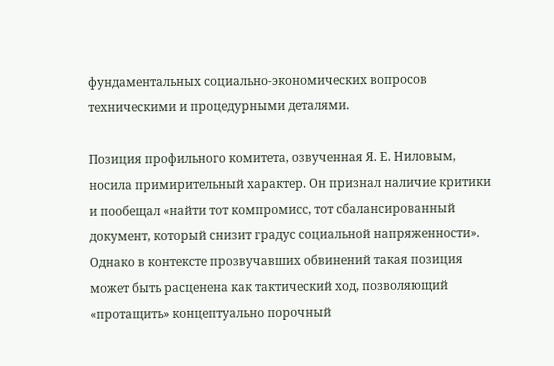фундаментальных социально-экономических вопросов техническими и процедурными деталями.

Позиция профильного комитета, озвученная Я. Е. Ниловым, носила примирительный характер. Он признал наличие критики и пообещал «найти тот компромисс, тот сбалансированный документ, который снизит градус социальной напряженности». Однако в контексте прозвучавших обвинений такая позиция может быть расценена как тактический ход, позволяющий «протащить» концептуально порочный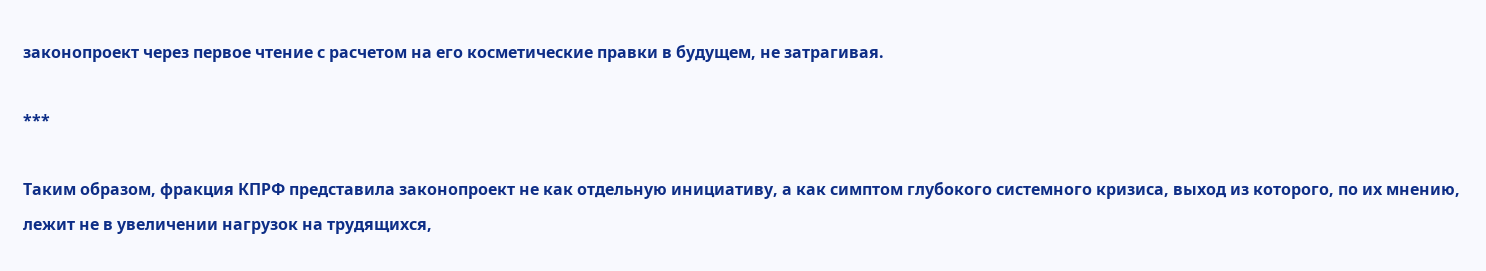законопроект через первое чтение с расчетом на его косметические правки в будущем, не затрагивая.

***

Таким образом, фракция КПРФ представила законопроект не как отдельную инициативу, а как симптом глубокого системного кризиса, выход из которого, по их мнению, лежит не в увеличении нагрузок на трудящихся,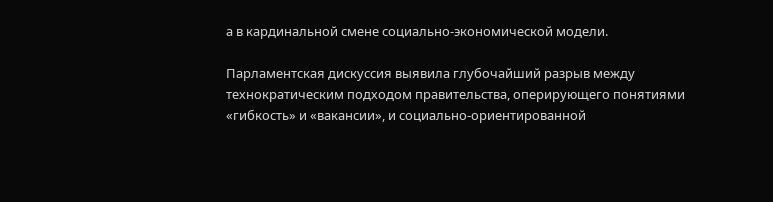а в кардинальной смене социально-экономической модели.

Парламентская дискуссия выявила глубочайший разрыв между технократическим подходом правительства, оперирующего понятиями «гибкость» и «вакансии», и социально-ориентированной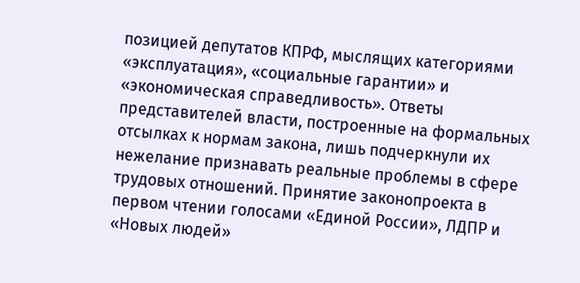позицией депутатов КПРФ, мыслящих категориями «эксплуатация», «социальные гарантии» и «экономическая справедливость». Ответы представителей власти, построенные на формальных отсылках к нормам закона, лишь подчеркнули их нежелание признавать реальные проблемы в сфере трудовых отношений. Принятие законопроекта в первом чтении голосами «Единой России», ЛДПР и «Новых людей»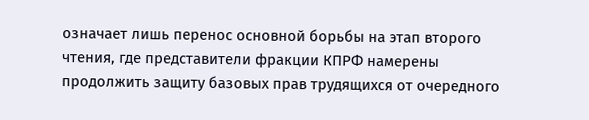означает лишь перенос основной борьбы на этап второго чтения, где представители фракции КПРФ намерены продолжить защиту базовых прав трудящихся от очередного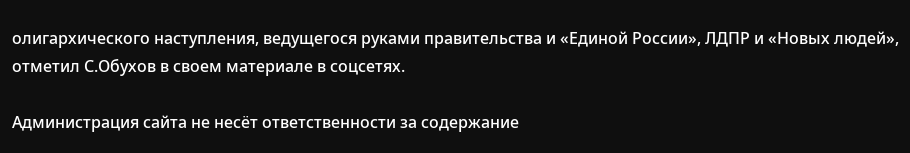олигархического наступления, ведущегося руками правительства и «Единой России», ЛДПР и «Новых людей», отметил С.Обухов в своем материале в соцсетях.

Администрация сайта не несёт ответственности за содержание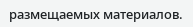размещаемых материалов.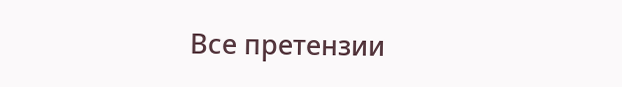Все претензии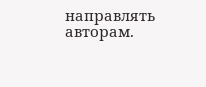направлять авторам.